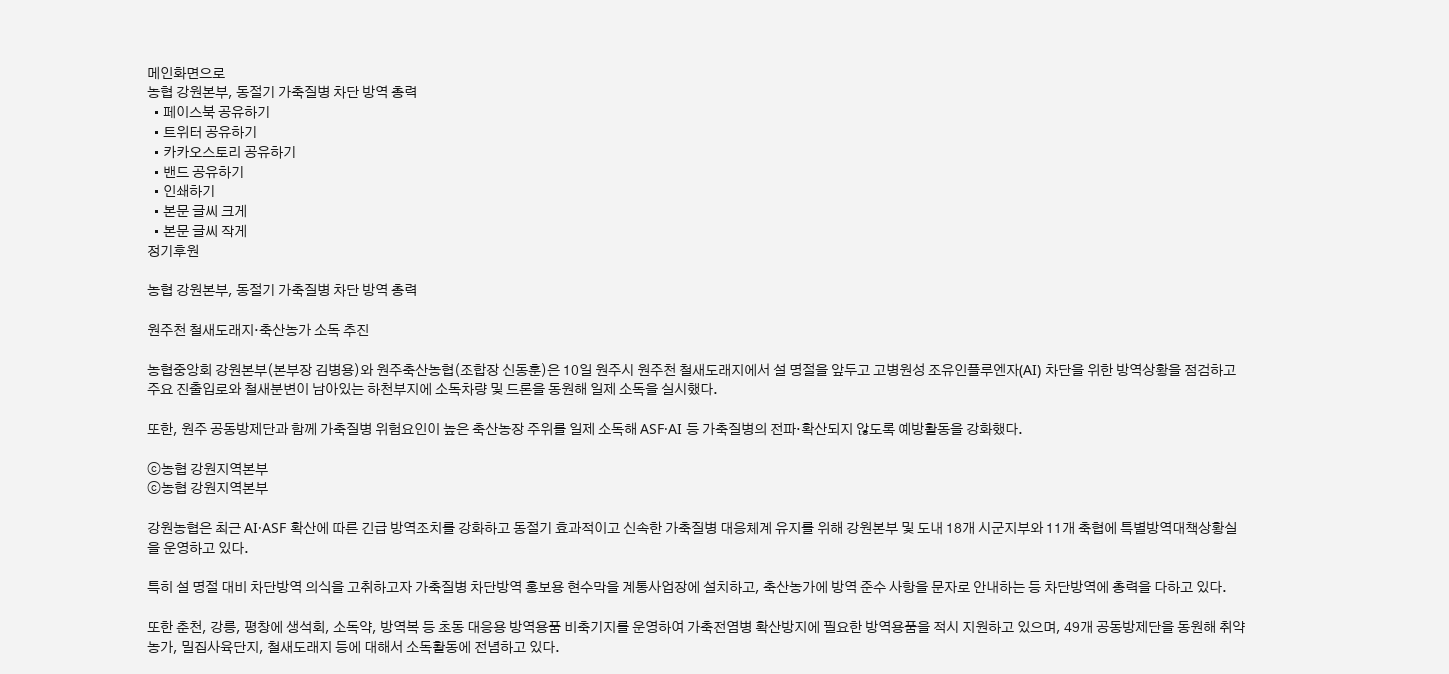메인화면으로
농협 강원본부, 동절기 가축질병 차단 방역 총력
  • 페이스북 공유하기
  • 트위터 공유하기
  • 카카오스토리 공유하기
  • 밴드 공유하기
  • 인쇄하기
  • 본문 글씨 크게
  • 본문 글씨 작게
정기후원

농협 강원본부, 동절기 가축질병 차단 방역 총력

원주천 철새도래지·축산농가 소독 추진

농협중앙회 강원본부(본부장 김병용)와 원주축산농협(조합장 신동훈)은 10일 원주시 원주천 철새도래지에서 설 명절을 앞두고 고병원성 조유인플루엔자(AI) 차단을 위한 방역상황을 점검하고 주요 진출입로와 철새분변이 남아있는 하천부지에 소독차량 및 드론을 동원해 일제 소독을 실시했다.

또한, 원주 공동방제단과 함께 가축질병 위험요인이 높은 축산농장 주위를 일제 소독해 ASF·AI 등 가축질병의 전파·확산되지 않도록 예방활동을 강화했다.

ⓒ농협 강원지역본부
ⓒ농협 강원지역본부

강원농협은 최근 AI·ASF 확산에 따른 긴급 방역조치를 강화하고 동절기 효과적이고 신속한 가축질병 대응체계 유지를 위해 강원본부 및 도내 18개 시군지부와 11개 축협에 특별방역대책상황실을 운영하고 있다.

특히 설 명절 대비 차단방역 의식을 고취하고자 가축질병 차단방역 홍보용 현수막을 계통사업장에 설치하고, 축산농가에 방역 준수 사항을 문자로 안내하는 등 차단방역에 총력을 다하고 있다.

또한 춘천, 강릉, 평창에 생석회, 소독약, 방역복 등 초동 대응용 방역용품 비축기지를 운영하여 가축전염병 확산방지에 필요한 방역용품을 적시 지원하고 있으며, 49개 공동방제단을 동원해 취약농가, 밀집사육단지, 철새도래지 등에 대해서 소독활동에 전념하고 있다.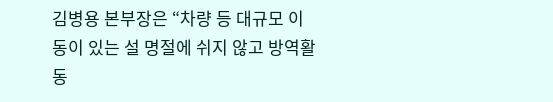김병용 본부장은 “차량 등 대규모 이동이 있는 설 명절에 쉬지 않고 방역활동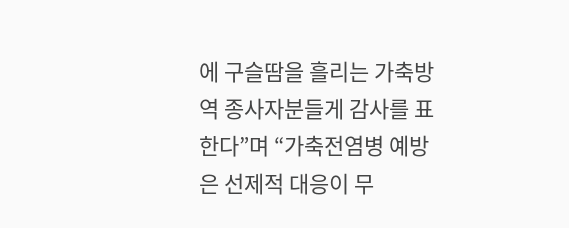에 구슬땀을 흘리는 가축방역 종사자분들게 감사를 표한다”며 “가축전염병 예방은 선제적 대응이 무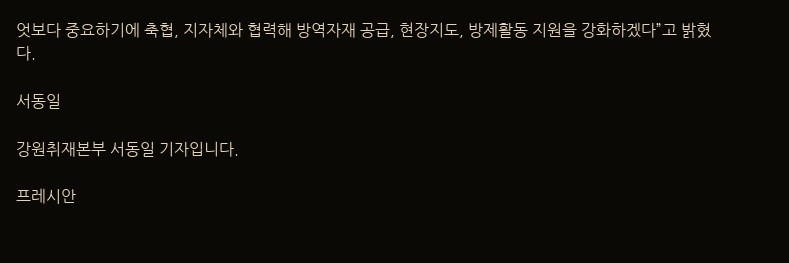엇보다 중요하기에 축협, 지자체와 협력해 방역자재 공급, 현장지도, 방제활동 지원을 강화하겠다”고 밝혔다.

서동일

강원취재본부 서동일 기자입니다.

프레시안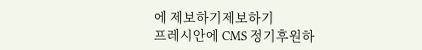에 제보하기제보하기
프레시안에 CMS 정기후원하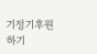기정기후원하기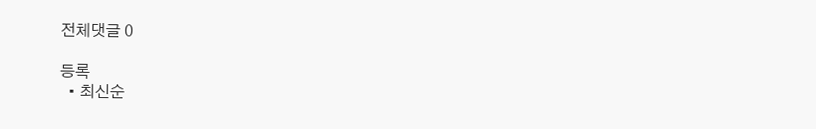전체댓글 0

등록
  • 최신순